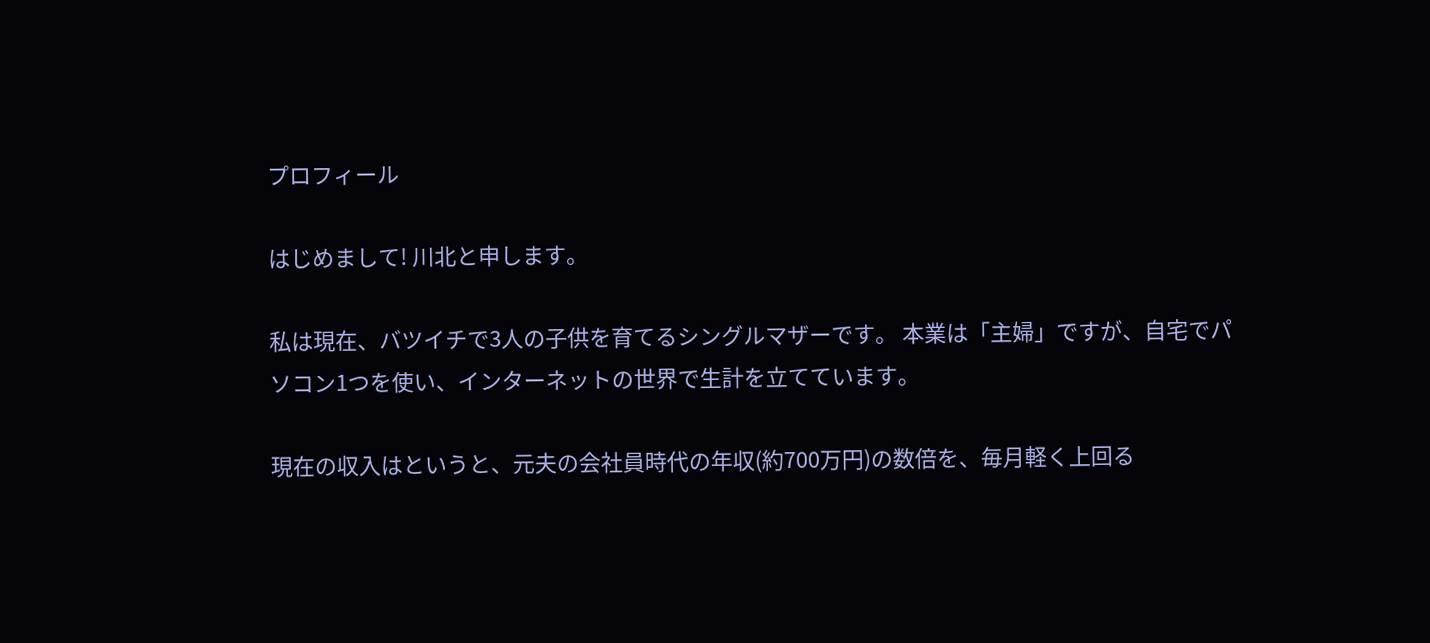プロフィール

はじめまして! 川北と申します。

私は現在、バツイチで3人の子供を育てるシングルマザーです。 本業は「主婦」ですが、自宅でパソコン1つを使い、インターネットの世界で生計を立てています。

現在の収入はというと、元夫の会社員時代の年収(約700万円)の数倍を、毎月軽く上回る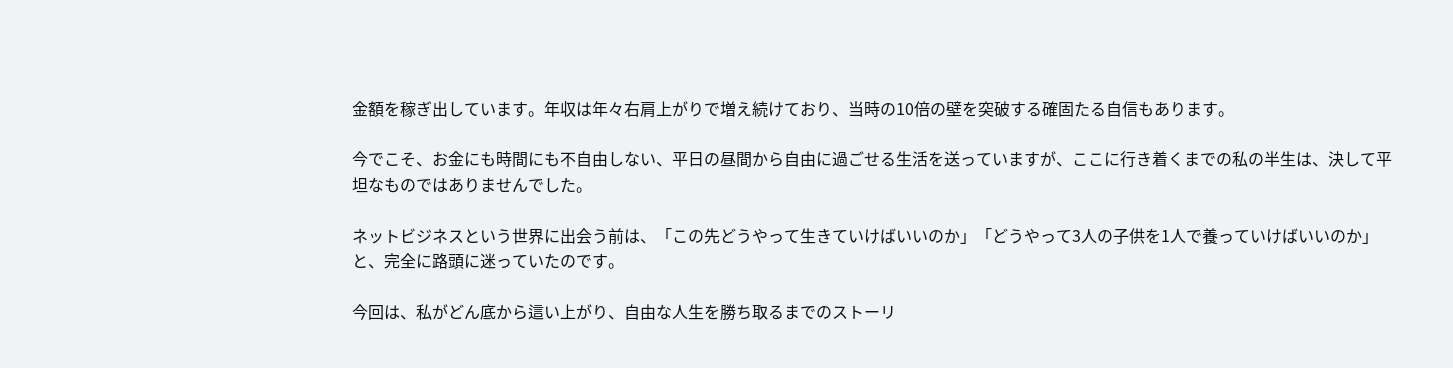金額を稼ぎ出しています。年収は年々右肩上がりで増え続けており、当時の10倍の壁を突破する確固たる自信もあります。

今でこそ、お金にも時間にも不自由しない、平日の昼間から自由に過ごせる生活を送っていますが、ここに行き着くまでの私の半生は、決して平坦なものではありませんでした。

ネットビジネスという世界に出会う前は、「この先どうやって生きていけばいいのか」「どうやって3人の子供を1人で養っていけばいいのか」と、完全に路頭に迷っていたのです。

今回は、私がどん底から這い上がり、自由な人生を勝ち取るまでのストーリ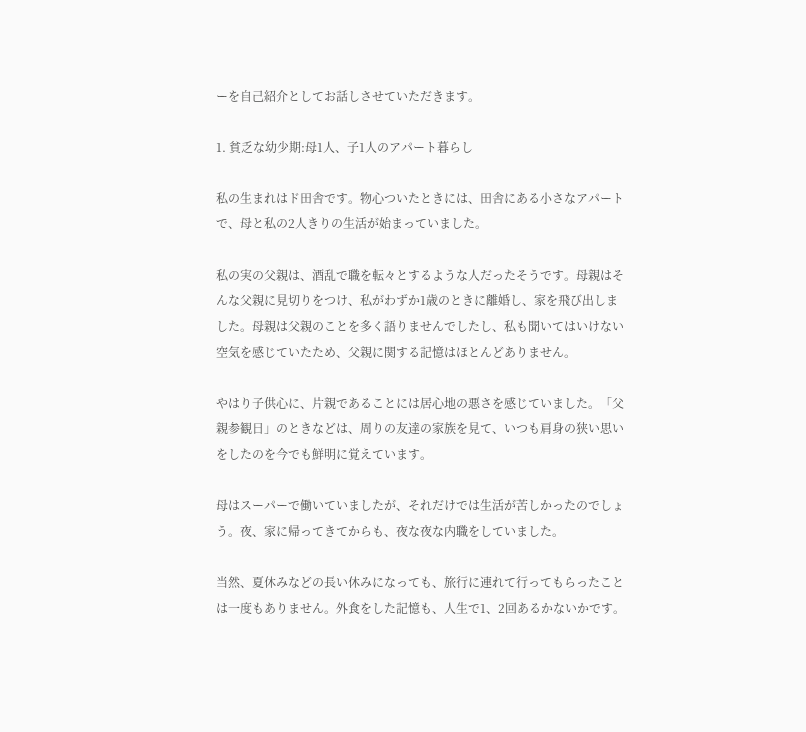ーを自己紹介としてお話しさせていただきます。

1. 貧乏な幼少期:母1人、子1人のアパート暮らし

私の生まれはド田舎です。物心ついたときには、田舎にある小さなアパートで、母と私の2人きりの生活が始まっていました。

私の実の父親は、酒乱で職を転々とするような人だったそうです。母親はそんな父親に見切りをつけ、私がわずか1歳のときに離婚し、家を飛び出しました。母親は父親のことを多く語りませんでしたし、私も聞いてはいけない空気を感じていたため、父親に関する記憶はほとんどありません。

やはり子供心に、片親であることには居心地の悪さを感じていました。「父親参観日」のときなどは、周りの友達の家族を見て、いつも肩身の狭い思いをしたのを今でも鮮明に覚えています。

母はスーパーで働いていましたが、それだけでは生活が苦しかったのでしょう。夜、家に帰ってきてからも、夜な夜な内職をしていました。

当然、夏休みなどの長い休みになっても、旅行に連れて行ってもらったことは一度もありません。外食をした記憶も、人生で1、2回あるかないかです。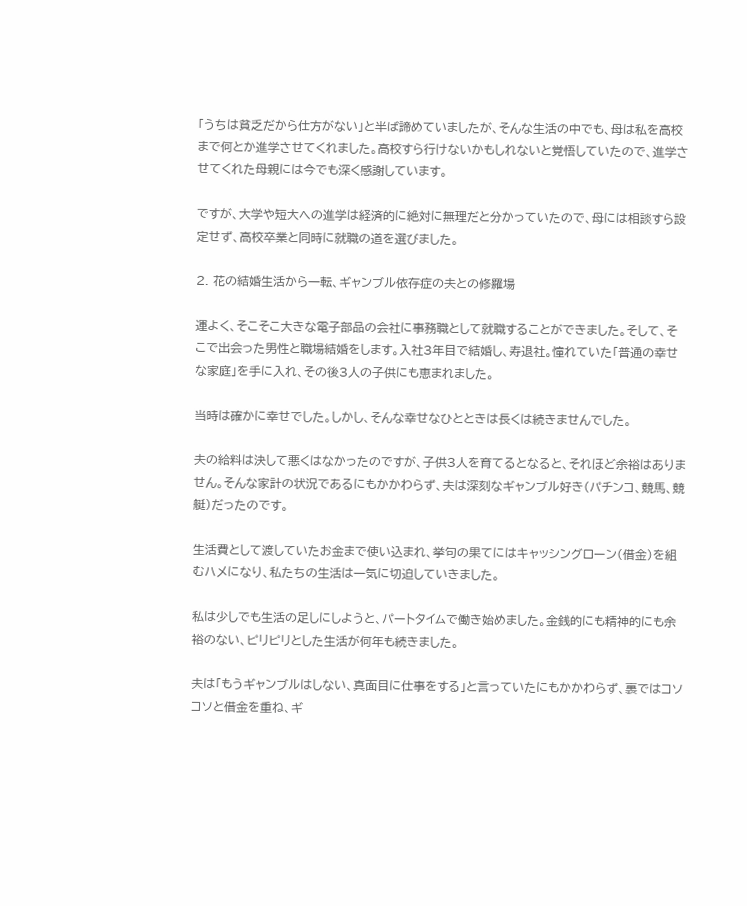「うちは貧乏だから仕方がない」と半ば諦めていましたが、そんな生活の中でも、母は私を高校まで何とか進学させてくれました。高校すら行けないかもしれないと覚悟していたので、進学させてくれた母親には今でも深く感謝しています。

ですが、大学や短大への進学は経済的に絶対に無理だと分かっていたので、母には相談すら設定せず、高校卒業と同時に就職の道を選びました。

2. 花の結婚生活から一転、ギャンブル依存症の夫との修羅場

運よく、そこそこ大きな電子部品の会社に事務職として就職することができました。そして、そこで出会った男性と職場結婚をします。入社3年目で結婚し、寿退社。憧れていた「普通の幸せな家庭」を手に入れ、その後3人の子供にも恵まれました。

当時は確かに幸せでした。しかし、そんな幸せなひとときは長くは続きませんでした。

夫の給料は決して悪くはなかったのですが、子供3人を育てるとなると、それほど余裕はありません。そんな家計の状況であるにもかかわらず、夫は深刻なギャンブル好き(パチンコ、競馬、競艇)だったのです。

生活費として渡していたお金まで使い込まれ、挙句の果てにはキャッシングローン(借金)を組むハメになり、私たちの生活は一気に切迫していきました。

私は少しでも生活の足しにしようと、パートタイムで働き始めました。金銭的にも精神的にも余裕のない、ピリピリとした生活が何年も続きました。

夫は「もうギャンブルはしない、真面目に仕事をする」と言っていたにもかかわらず、裏ではコソコソと借金を重ね、ギ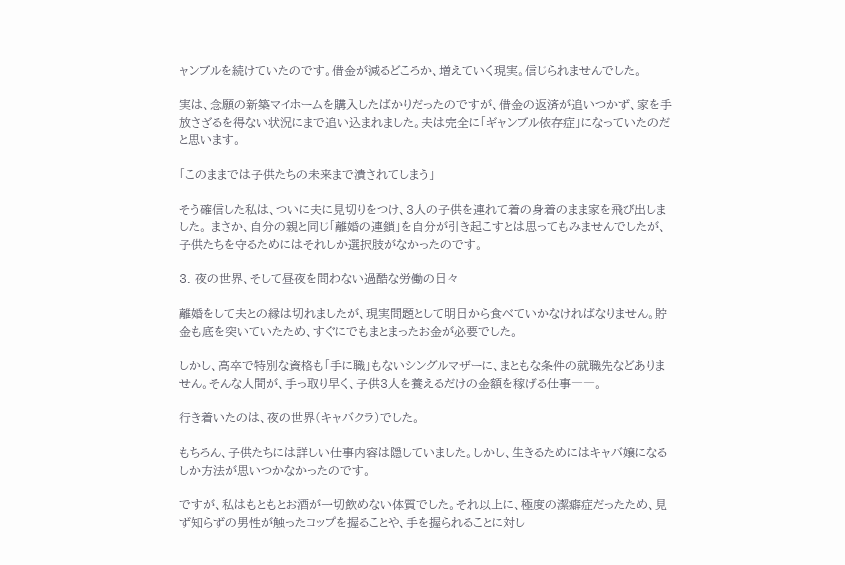ャンブルを続けていたのです。借金が減るどころか、増えていく現実。信じられませんでした。

実は、念願の新築マイホームを購入したばかりだったのですが、借金の返済が追いつかず、家を手放さざるを得ない状況にまで追い込まれました。夫は完全に「ギャンブル依存症」になっていたのだと思います。

「このままでは子供たちの未来まで潰されてしまう」

そう確信した私は、ついに夫に見切りをつけ、3人の子供を連れて着の身着のまま家を飛び出しました。 まさか、自分の親と同じ「離婚の連鎖」を自分が引き起こすとは思ってもみませんでしたが、子供たちを守るためにはそれしか選択肢がなかったのです。

3. 夜の世界、そして昼夜を問わない過酷な労働の日々

離婚をして夫との縁は切れましたが、現実問題として明日から食べていかなければなりません。貯金も底を突いていたため、すぐにでもまとまったお金が必要でした。

しかし、高卒で特別な資格も「手に職」もないシングルマザーに、まともな条件の就職先などありません。そんな人間が、手っ取り早く、子供3人を養えるだけの金額を稼げる仕事――。

行き着いたのは、夜の世界(キャバクラ)でした。

もちろん、子供たちには詳しい仕事内容は隠していました。しかし、生きるためにはキャバ嬢になるしか方法が思いつかなかったのです。

ですが、私はもともとお酒が一切飲めない体質でした。それ以上に、極度の潔癖症だったため、見ず知らずの男性が触ったコップを握ることや、手を握られることに対し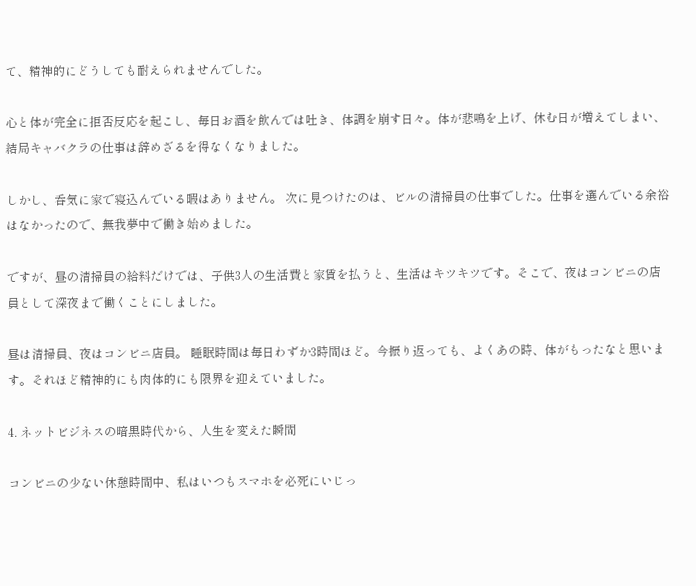て、精神的にどうしても耐えられませんでした。

心と体が完全に拒否反応を起こし、毎日お酒を飲んでは吐き、体調を崩す日々。体が悲鳴を上げ、休む日が増えてしまい、結局キャバクラの仕事は辞めざるを得なくなりました。

しかし、呑気に家で寝込んでいる暇はありません。 次に見つけたのは、ビルの清掃員の仕事でした。仕事を選んでいる余裕はなかったので、無我夢中で働き始めました。

ですが、昼の清掃員の給料だけでは、子供3人の生活費と家賃を払うと、生活はキツキツです。そこで、夜はコンビニの店員として深夜まで働くことにしました。

昼は清掃員、夜はコンビニ店員。 睡眠時間は毎日わずか3時間ほど。今振り返っても、よくあの時、体がもったなと思います。それほど精神的にも肉体的にも限界を迎えていました。

4. ネットビジネスの暗黒時代から、人生を変えた瞬間

コンビニの少ない休憩時間中、私はいつもスマホを必死にいじっ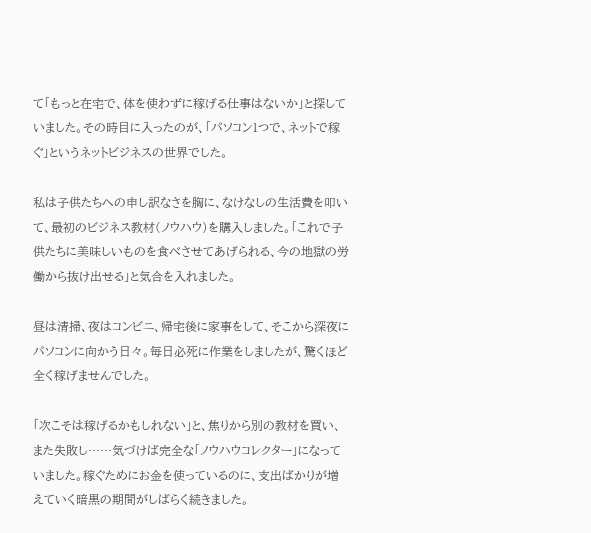て「もっと在宅で、体を使わずに稼げる仕事はないか」と探していました。その時目に入ったのが、「パソコン1つで、ネットで稼ぐ」というネットビジネスの世界でした。

私は子供たちへの申し訳なさを胸に、なけなしの生活費を叩いて、最初のビジネス教材(ノウハウ)を購入しました。「これで子供たちに美味しいものを食べさせてあげられる、今の地獄の労働から抜け出せる」と気合を入れました。

昼は清掃、夜はコンビニ、帰宅後に家事をして、そこから深夜にパソコンに向かう日々。毎日必死に作業をしましたが、驚くほど全く稼げませんでした。

「次こそは稼げるかもしれない」と、焦りから別の教材を買い、また失敗し……気づけば完全な「ノウハウコレクター」になっていました。稼ぐためにお金を使っているのに、支出ばかりが増えていく暗黒の期間がしばらく続きました。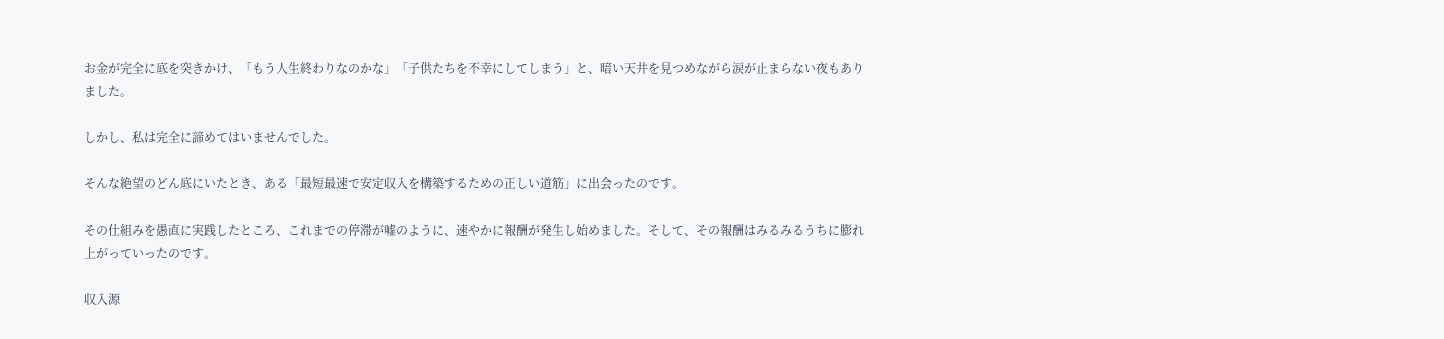お金が完全に底を突きかけ、「もう人生終わりなのかな」「子供たちを不幸にしてしまう」と、暗い天井を見つめながら涙が止まらない夜もありました。

しかし、私は完全に諦めてはいませんでした。

そんな絶望のどん底にいたとき、ある「最短最速で安定収入を構築するための正しい道筋」に出会ったのです。

その仕組みを愚直に実践したところ、これまでの停滞が嘘のように、速やかに報酬が発生し始めました。そして、その報酬はみるみるうちに膨れ上がっていったのです。

収入源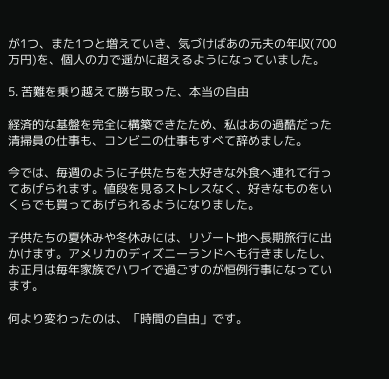が1つ、また1つと増えていき、気づけばあの元夫の年収(700万円)を、個人の力で遥かに超えるようになっていました。

5. 苦難を乗り越えて勝ち取った、本当の自由

経済的な基盤を完全に構築できたため、私はあの過酷だった清掃員の仕事も、コンビニの仕事もすべて辞めました。

今では、毎週のように子供たちを大好きな外食へ連れて行ってあげられます。値段を見るストレスなく、好きなものをいくらでも買ってあげられるようになりました。

子供たちの夏休みや冬休みには、リゾート地へ長期旅行に出かけます。アメリカのディズニーランドへも行きましたし、お正月は毎年家族でハワイで過ごすのが恒例行事になっています。

何より変わったのは、「時間の自由」です。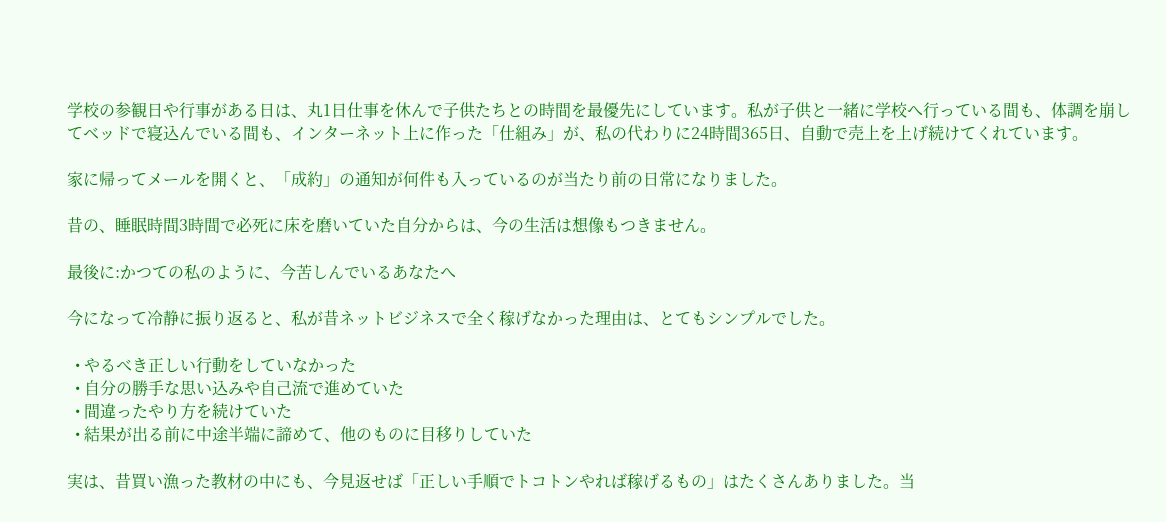学校の参観日や行事がある日は、丸1日仕事を休んで子供たちとの時間を最優先にしています。私が子供と一緒に学校へ行っている間も、体調を崩してベッドで寝込んでいる間も、インターネット上に作った「仕組み」が、私の代わりに24時間365日、自動で売上を上げ続けてくれています。

家に帰ってメールを開くと、「成約」の通知が何件も入っているのが当たり前の日常になりました。

昔の、睡眠時間3時間で必死に床を磨いていた自分からは、今の生活は想像もつきません。

最後に:かつての私のように、今苦しんでいるあなたへ

今になって冷静に振り返ると、私が昔ネットビジネスで全く稼げなかった理由は、とてもシンプルでした。

  • やるべき正しい行動をしていなかった
  • 自分の勝手な思い込みや自己流で進めていた
  • 間違ったやり方を続けていた
  • 結果が出る前に中途半端に諦めて、他のものに目移りしていた

実は、昔買い漁った教材の中にも、今見返せば「正しい手順でトコトンやれば稼げるもの」はたくさんありました。当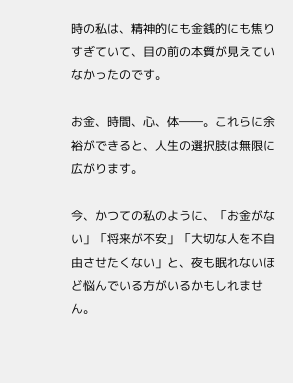時の私は、精神的にも金銭的にも焦りすぎていて、目の前の本質が見えていなかったのです。

お金、時間、心、体――。これらに余裕ができると、人生の選択肢は無限に広がります。

今、かつての私のように、「お金がない」「将来が不安」「大切な人を不自由させたくない」と、夜も眠れないほど悩んでいる方がいるかもしれません。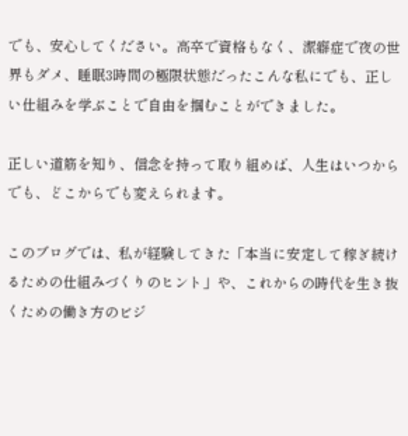でも、安心してください。高卒で資格もなく、潔癖症で夜の世界もダメ、睡眠3時間の極限状態だったこんな私にでも、正しい仕組みを学ぶことで自由を掴むことができました。

正しい道筋を知り、信念を持って取り組めば、人生はいつからでも、どこからでも変えられます。

このブログでは、私が経験してきた「本当に安定して稼ぎ続けるための仕組みづくりのヒント」や、これからの時代を生き抜くための働き方のビジ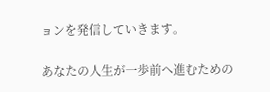ョンを発信していきます。

あなたの人生が一歩前へ進むための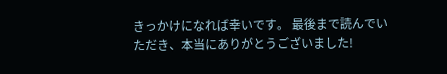きっかけになれば幸いです。 最後まで読んでいただき、本当にありがとうございました!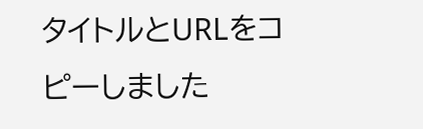タイトルとURLをコピーしました